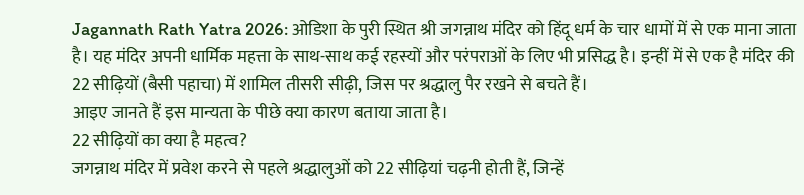Jagannath Rath Yatra 2026: ओडिशा के पुरी स्थित श्री जगन्नाथ मंदिर को हिंदू धर्म के चार धामों में से एक माना जाता है। यह मंदिर अपनी धार्मिक महत्ता के साथ-साथ कई रहस्यों और परंपराओं के लिए भी प्रसिद्ध है। इन्हीं में से एक है मंदिर की 22 सीढ़ियों (बैसी पहाचा) में शामिल तीसरी सीढ़ी, जिस पर श्रद्धालु पैर रखने से बचते हैं।
आइए जानते हैं इस मान्यता के पीछे क्या कारण बताया जाता है।
22 सीढ़ियों का क्या है महत्व?
जगन्नाथ मंदिर में प्रवेश करने से पहले श्रद्धालुओं को 22 सीढ़ियां चढ़नी होती हैं, जिन्हें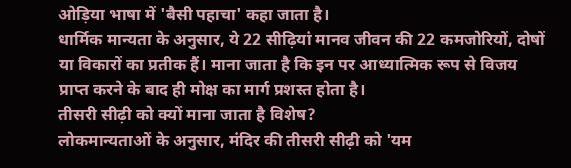ओड़िया भाषा में 'बैसी पहाचा' कहा जाता है।
धार्मिक मान्यता के अनुसार, ये 22 सीढ़ियां मानव जीवन की 22 कमजोरियों, दोषों या विकारों का प्रतीक हैं। माना जाता है कि इन पर आध्यात्मिक रूप से विजय प्राप्त करने के बाद ही मोक्ष का मार्ग प्रशस्त होता है।
तीसरी सीढ़ी को क्यों माना जाता है विशेष?
लोकमान्यताओं के अनुसार, मंदिर की तीसरी सीढ़ी को 'यम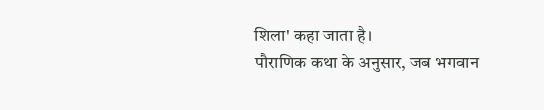शिला' कहा जाता है।
पौराणिक कथा के अनुसार, जब भगवान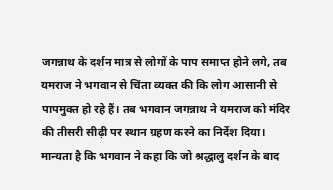जगन्नाथ के दर्शन मात्र से लोगों के पाप समाप्त होने लगे, तब यमराज ने भगवान से चिंता व्यक्त की कि लोग आसानी से पापमुक्त हो रहे हैं। तब भगवान जगन्नाथ ने यमराज को मंदिर की तीसरी सीढ़ी पर स्थान ग्रहण करने का निर्देश दिया।
मान्यता है कि भगवान ने कहा कि जो श्रद्धालु दर्शन के बाद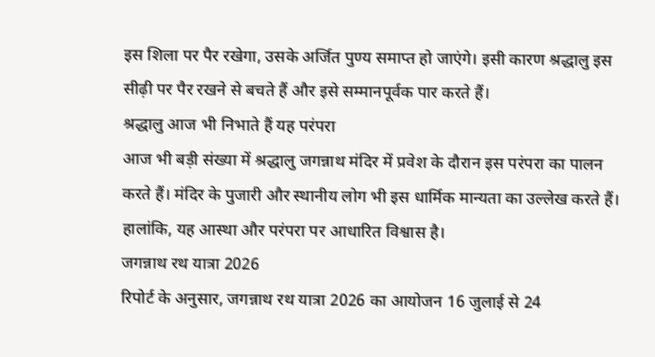इस शिला पर पैर रखेगा, उसके अर्जित पुण्य समाप्त हो जाएंगे। इसी कारण श्रद्धालु इस सीढ़ी पर पैर रखने से बचते हैं और इसे सम्मानपूर्वक पार करते हैं।
श्रद्धालु आज भी निभाते हैं यह परंपरा
आज भी बड़ी संख्या में श्रद्धालु जगन्नाथ मंदिर में प्रवेश के दौरान इस परंपरा का पालन करते हैं। मंदिर के पुजारी और स्थानीय लोग भी इस धार्मिक मान्यता का उल्लेख करते हैं। हालांकि, यह आस्था और परंपरा पर आधारित विश्वास है।
जगन्नाथ रथ यात्रा 2026
रिपोर्ट के अनुसार, जगन्नाथ रथ यात्रा 2026 का आयोजन 16 जुलाई से 24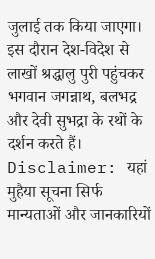जुलाई तक किया जाएगा। इस दौरान देश-विदेश से लाखों श्रद्धालु पुरी पहुंचकर भगवान जगन्नाथ, बलभद्र और देवी सुभद्रा के रथों के दर्शन करते हैं।
Disclaimer: यहां मुहैया सूचना सिर्फ मान्यताओं और जानकारियों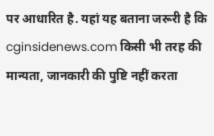पर आधारित है. यहां यह बताना जरूरी है कि cginsidenews.com किसी भी तरह की मान्यता, जानकारी की पुष्टि नहीं करता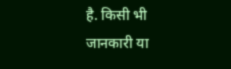है. किसी भी जानकारी या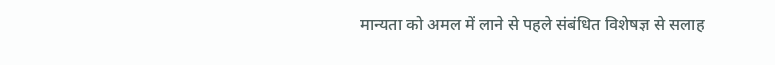मान्यता को अमल में लाने से पहले संबंधित विशेषज्ञ से सलाह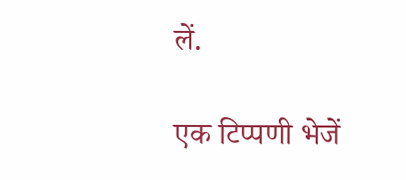लें.

एक टिप्पणी भेजें